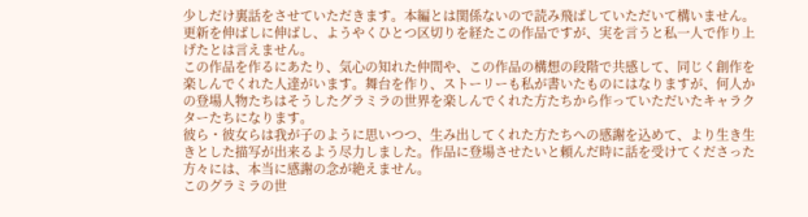少しだけ裏話をさせていただきます。本編とは関係ないので読み飛ばしていただいて構いません。
更新を伸ばしに伸ばし、ようやくひとつ区切りを経たこの作品ですが、実を言うと私一人で作り上げたとは言えません。
この作品を作るにあたり、気心の知れた仲間や、この作品の構想の段階で共感して、同じく創作を楽しんでくれた人達がいます。舞台を作り、ストーリーも私が書いたものにはなりますが、何人かの登場人物たちはそうしたグラミラの世界を楽しんでくれた方たちから作っていただいたキャラクターたちになります。
彼ら・彼女らは我が子のように思いつつ、生み出してくれた方たちへの感謝を込めて、より生き生きとした描写が出来るよう尽力しました。作品に登場させたいと頼んだ時に話を受けてくださった方々には、本当に感謝の念が絶えません。
このグラミラの世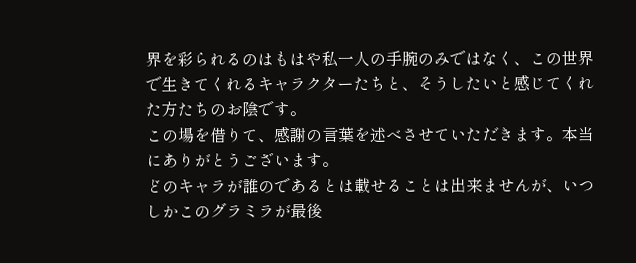界を彩られるのはもはや私一人の手腕のみではなく、この世界で生きてくれるキャラクターたちと、そうしたいと感じてくれた方たちのお陰です。
この場を借りて、感謝の言葉を述べさせていただきます。本当にありがとうございます。
どのキャラが誰のであるとは載せることは出来ませんが、いつしかこのグラミラが最後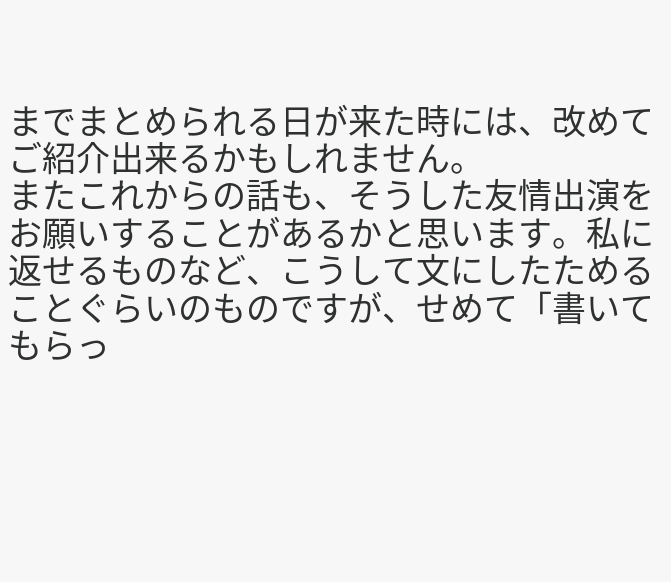までまとめられる日が来た時には、改めてご紹介出来るかもしれません。
またこれからの話も、そうした友情出演をお願いすることがあるかと思います。私に返せるものなど、こうして文にしたためることぐらいのものですが、せめて「書いてもらっ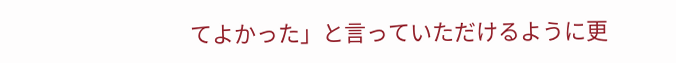てよかった」と言っていただけるように更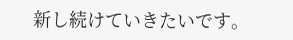新し続けていきたいです。